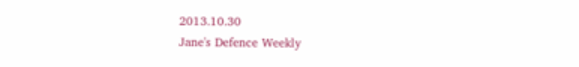2013.10.30
Jane's Defence Weekly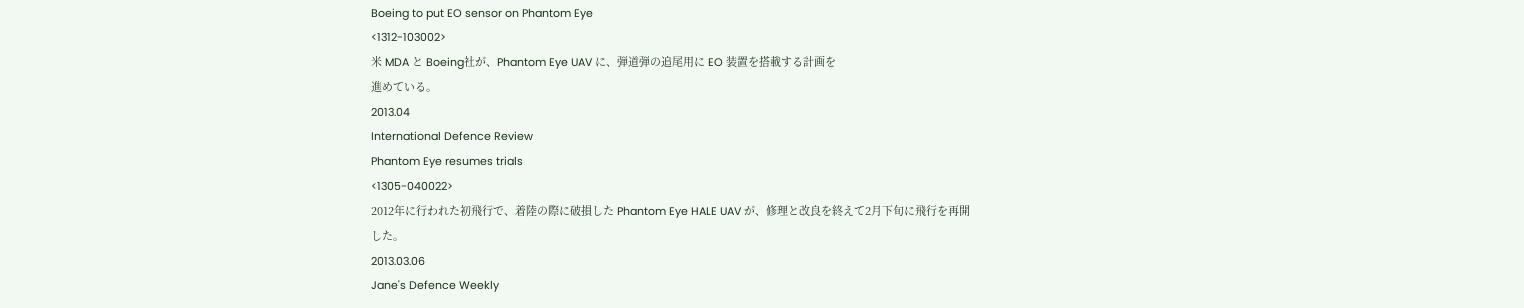Boeing to put EO sensor on Phantom Eye
<1312-103002>
米 MDA と Boeing社が、Phantom Eye UAV に、弾道弾の追尾用に EO 装置を搭載する計画を
進めている。
2013.04
International Defence Review
Phantom Eye resumes trials
<1305-040022>
2012年に行われた初飛行で、着陸の際に破損した Phantom Eye HALE UAV が、修理と改良を終えて2月下旬に飛行を再開
した。
2013.03.06
Jane's Defence Weekly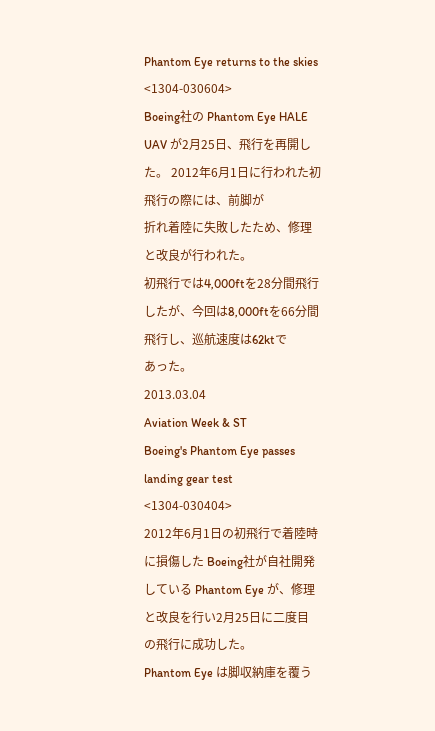Phantom Eye returns to the skies
<1304-030604>
Boeing社の Phantom Eye HALE UAV が2月25日、飛行を再開した。 2012年6月1日に行われた初飛行の際には、前脚が
折れ着陸に失敗したため、修理と改良が行われた。
初飛行では4,000ftを28分間飛行したが、今回は8,000ftを66分間飛行し、巡航速度は62ktで
あった。
2013.03.04
Aviation Week & ST
Boeing's Phantom Eye passes landing gear test
<1304-030404>
2012年6月1日の初飛行で着陸時に損傷した Boeing社が自社開発している Phantom Eye が、修理と改良を行い2月25日に二度目
の飛行に成功した。
Phantom Eye は脚収納庫を覆う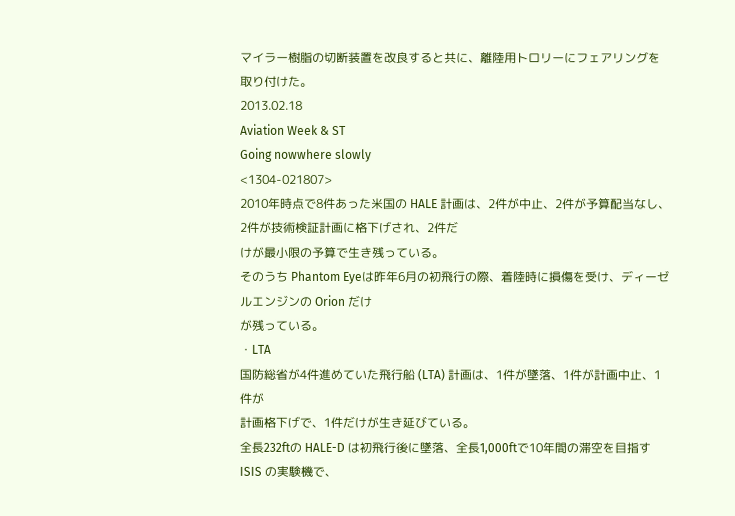マイラー樹脂の切断装置を改良すると共に、離陸用トロリーにフェアリングを取り付けた。
2013.02.18
Aviation Week & ST
Going nowwhere slowly
<1304-021807>
2010年時点で8件あった米国の HALE 計画は、2件が中止、2件が予算配当なし、2件が技術検証計画に格下げされ、2件だ
けが最小限の予算で生き残っている。
そのうち Phantom Eyeは昨年6月の初飛行の際、着陸時に損傷を受け、ディーゼルエンジンの Orion だけ
が残っている。
・LTA
国防総省が4件進めていた飛行船 (LTA) 計画は、1件が墜落、1件が計画中止、1件が
計画格下げで、1件だけが生き延びている。
全長232ftの HALE-D は初飛行後に墜落、全長1,000ftで10年間の滞空を目指す ISIS の実験機で、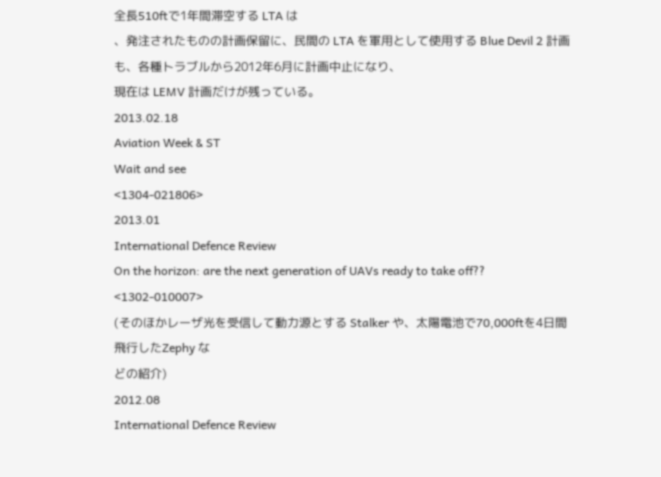全長510ftで1年間滞空する LTA は
、発注されたものの計画保留に、民間の LTA を軍用として使用する Blue Devil 2 計画も、各種トラブルから2012年6月に計画中止になり、
現在は LEMV 計画だけが残っている。
2013.02.18
Aviation Week & ST
Wait and see
<1304-021806>
2013.01
International Defence Review
On the horizon: are the next generation of UAVs ready to take off??
<1302-010007>
(そのほかレーザ光を受信して動力源とする Stalker や、太陽電池で70,000ftを4日間飛行したZephy な
どの紹介)
2012.08
International Defence Review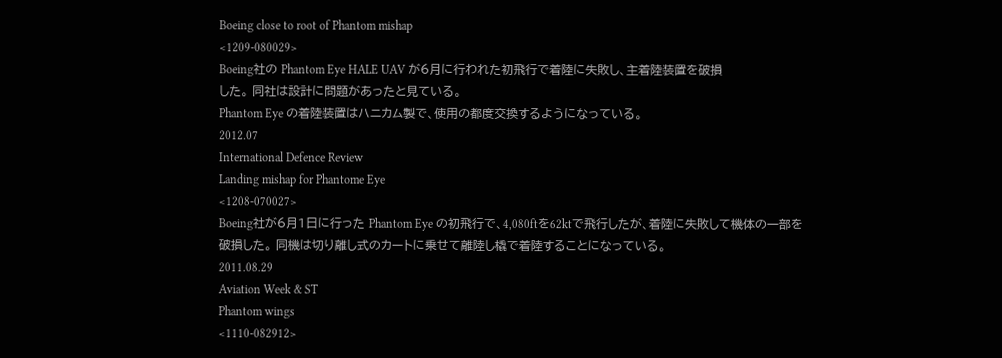Boeing close to root of Phantom mishap
<1209-080029>
Boeing社の Phantom Eye HALE UAV が6月に行われた初飛行で着陸に失敗し、主着陸装置を破損
した。 同社は設計に問題があったと見ている。
Phantom Eye の着陸装置はハニカム製で、使用の都度交換するようになっている。
2012.07
International Defence Review
Landing mishap for Phantome Eye
<1208-070027>
Boeing社が6月1日に行った Phantom Eye の初飛行で、4,080ftを62ktで飛行したが、着陸に失敗して機体の一部を
破損した。 同機は切り離し式のカートに乗せて離陸し橇で着陸することになっている。
2011.08.29
Aviation Week & ST
Phantom wings
<1110-082912>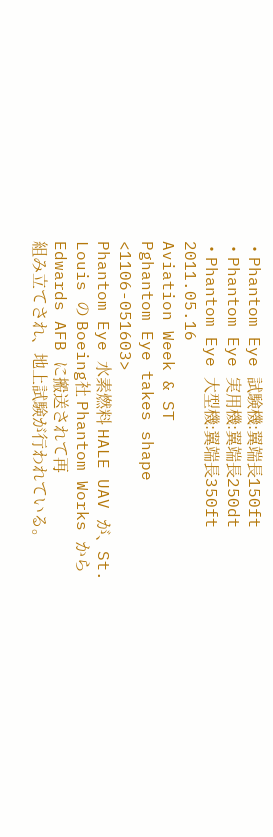・Phantom Eye 試験機:翼端長150ft
・Phantom Eye 実用機:翼端長250dt
・Phantom Eye 大型機:翼端長350ft
2011.05.16
Aviation Week & ST
Pghantom Eye takes shape
<1106-051603>
Phantom Eye 水素燃料 HALE UAV が、St. Louis の Boeing社 Phantom Works から Edwards AFB に搬送されて再
組み立てされ、地上試験が行われている。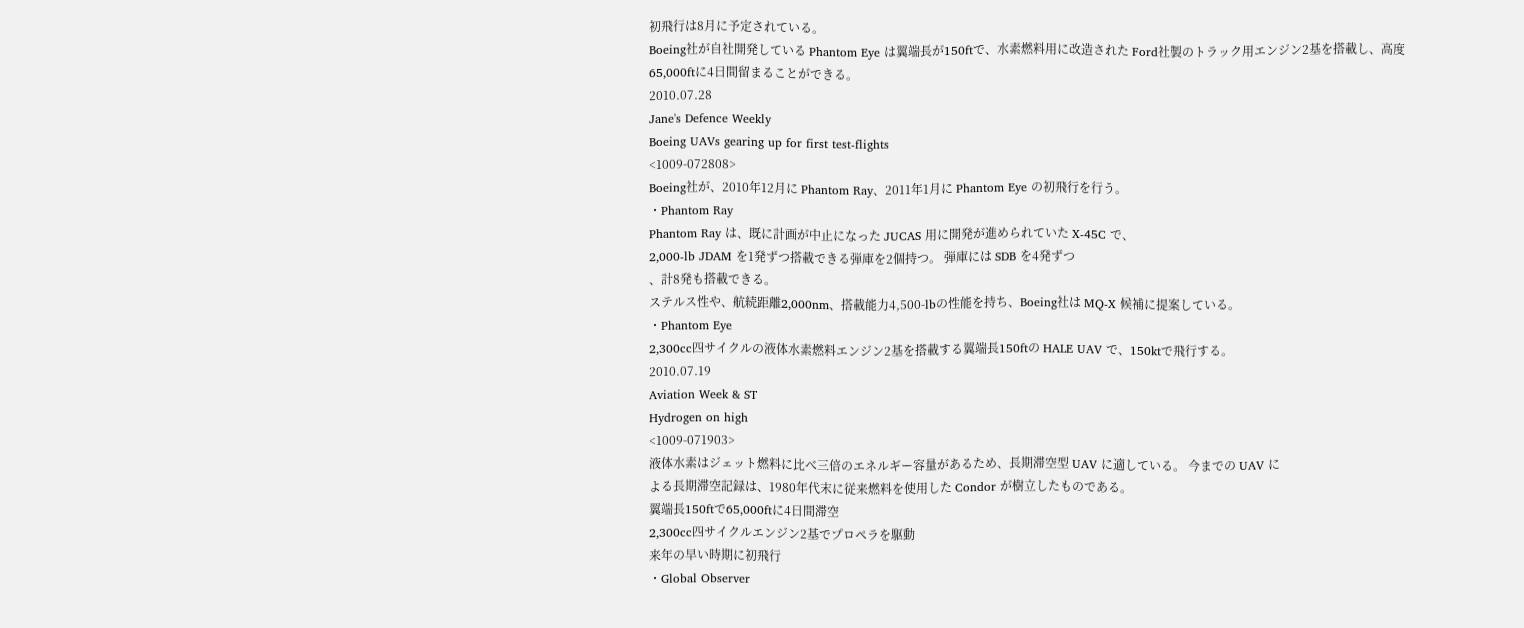初飛行は8月に予定されている。
Boeing社が自社開発している Phantom Eye は翼端長が150ftで、水素燃料用に改造された Ford社製のトラック用エンジン2基を搭載し、高度
65,000ftに4日間留まることができる。
2010.07.28
Jane's Defence Weekly
Boeing UAVs gearing up for first test-flights
<1009-072808>
Boeing社が、2010年12月に Phantom Ray、2011年1月に Phantom Eye の初飛行を行う。
・Phantom Ray
Phantom Ray は、既に計画が中止になった JUCAS 用に開発が進められていた X-45C で、
2,000-lb JDAM を1発ずつ搭載できる弾庫を2個持つ。 弾庫には SDB を4発ずつ
、計8発も搭載できる。
ステルス性や、航続距離2,000nm、搭載能力4,500-lbの性能を持ち、Boeing社は MQ-X 候補に提案している。
・Phantom Eye
2,300cc四サイクルの液体水素燃料エンジン2基を搭載する翼端長150ftの HALE UAV で、150ktで飛行する。
2010.07.19
Aviation Week & ST
Hydrogen on high
<1009-071903>
液体水素はジェット燃料に比べ三倍のエネルギー容量があるため、長期滞空型 UAV に適している。 今までの UAV に
よる長期滞空記録は、1980年代末に従来燃料を使用した Condor が樹立したものである。
翼端長150ftで65,000ftに4日間滞空
2,300cc四サイクルエンジン2基でプロペラを駆動
来年の早い時期に初飛行
・Global Observer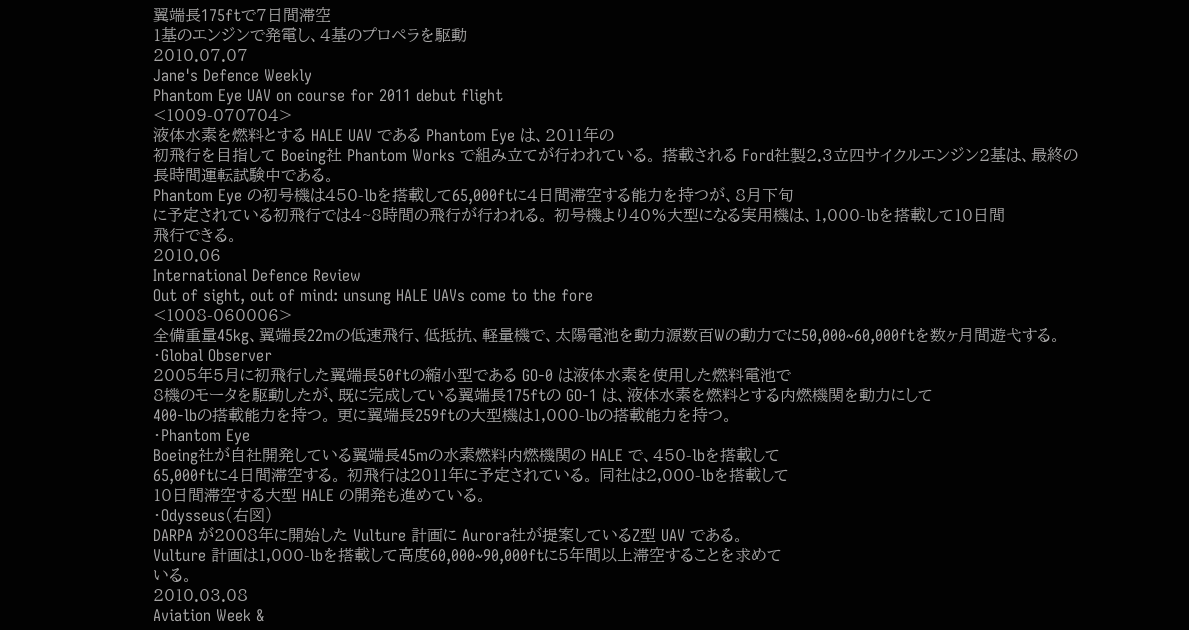翼端長175ftで7日間滞空
1基のエンジンで発電し、4基のプロペラを駆動
2010.07.07
Jane's Defence Weekly
Phantom Eye UAV on course for 2011 debut flight
<1009-070704>
液体水素を燃料とする HALE UAV である Phantom Eye は、2011年の
初飛行を目指して Boeing社 Phantom Works で組み立てが行われている。 搭載される Ford社製2.3立四サイクルエンジン2基は、最終の
長時間運転試験中である。
Phantom Eye の初号機は450-lbを搭載して65,000ftに4日間滞空する能力を持つが、8月下旬
に予定されている初飛行では4~8時間の飛行が行われる。 初号機より40%大型になる実用機は、1,000-lbを搭載して10日間
飛行できる。
2010.06
International Defence Review
Out of sight, out of mind: unsung HALE UAVs come to the fore
<1008-060006>
全備重量45kg、翼端長22mの低速飛行、低抵抗、軽量機で、太陽電池を動力源数百Wの動力でに50,000~60,000ftを数ヶ月間遊弋する。
・Global Observer
2005年5月に初飛行した翼端長50ftの縮小型である GO-0 は液体水素を使用した燃料電池で
8機のモータを駆動したが、既に完成している翼端長175ftの GO-1 は、液体水素を燃料とする内燃機関を動力にして
400-lbの搭載能力を持つ。 更に翼端長259ftの大型機は1,000-lbの搭載能力を持つ。
・Phantom Eye
Boeing社が自社開発している翼端長45mの水素燃料内燃機関の HALE で、450-lbを搭載して
65,000ftに4日間滞空する。 初飛行は2011年に予定されている。 同社は2,000-lbを搭載して
10日間滞空する大型 HALE の開発も進めている。
・Odysseus(右図)
DARPA が2008年に開始した Vulture 計画に Aurora社が提案しているZ型 UAV である。
Vulture 計画は1,000-lbを搭載して高度60,000~90,000ftに5年間以上滞空することを求めて
いる。
2010.03.08
Aviation Week &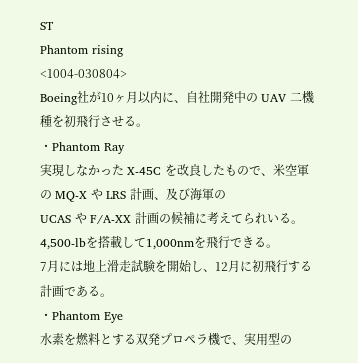ST
Phantom rising
<1004-030804>
Boeing社が10ヶ月以内に、自社開発中の UAV 二機種を初飛行させる。
・Phantom Ray
実現しなかった X-45C を改良したもので、米空軍の MQ-X や LRS 計画、及び海軍の
UCAS や F/A-XX 計画の候補に考えてられいる。 4,500-lbを搭載して1,000nmを飛行できる。
7月には地上滑走試験を開始し、12月に初飛行する計画である。
・Phantom Eye
水素を燃料とする双発プロペラ機で、実用型の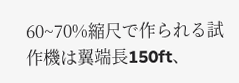60~70%縮尺で作られる試作機は翼端長150ft、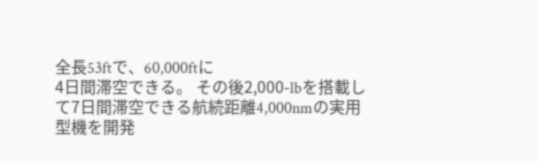全長53ftで、60,000ftに
4日間滞空できる。 その後2,000-lbを搭載して7日間滞空できる航続距離4,000nmの実用型機を開発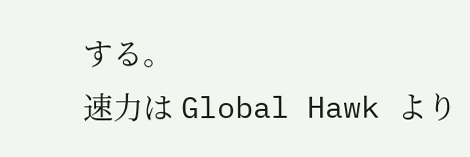する。
速力は Global Hawk より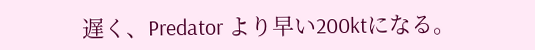遅く、Predator より早い200ktになる。